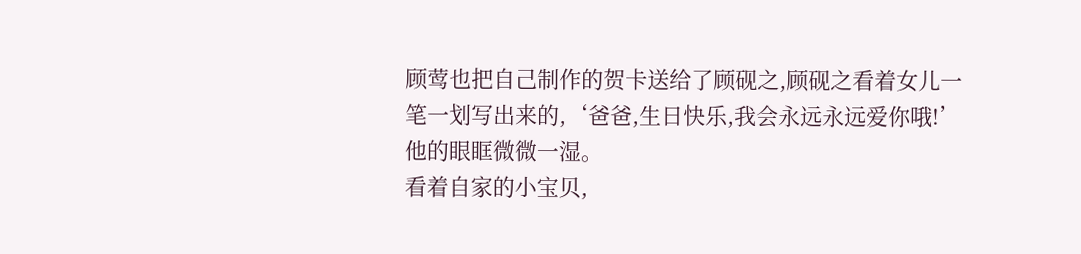顾莺也把自己制作的贺卡送给了顾砚之,顾砚之看着女儿一笔一划写出来的,‘爸爸,生日快乐,我会永远永远爱你哦!’他的眼眶微微一湿。
看着自家的小宝贝,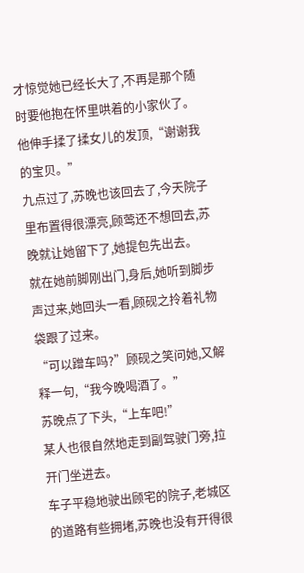才惊觉她已经长大了,不再是那个随时要他抱在怀里哄着的小家伙了。
他伸手揉了揉女儿的发顶,“谢谢我的宝贝。”
九点过了,苏晚也该回去了,今天院子里布置得很漂亮,顾莺还不想回去,苏晚就让她留下了,她提包先出去。
就在她前脚刚出门,身后,她听到脚步声过来,她回头一看,顾砚之拎着礼物袋跟了过来。
“可以蹭车吗?”顾砚之笑问她,又解释一句,“我今晚喝酒了。”
苏晚点了下头,“上车吧!”
某人也很自然地走到副驾驶门旁,拉开门坐进去。
车子平稳地驶出顾宅的院子,老城区的道路有些拥堵,苏晚也没有开得很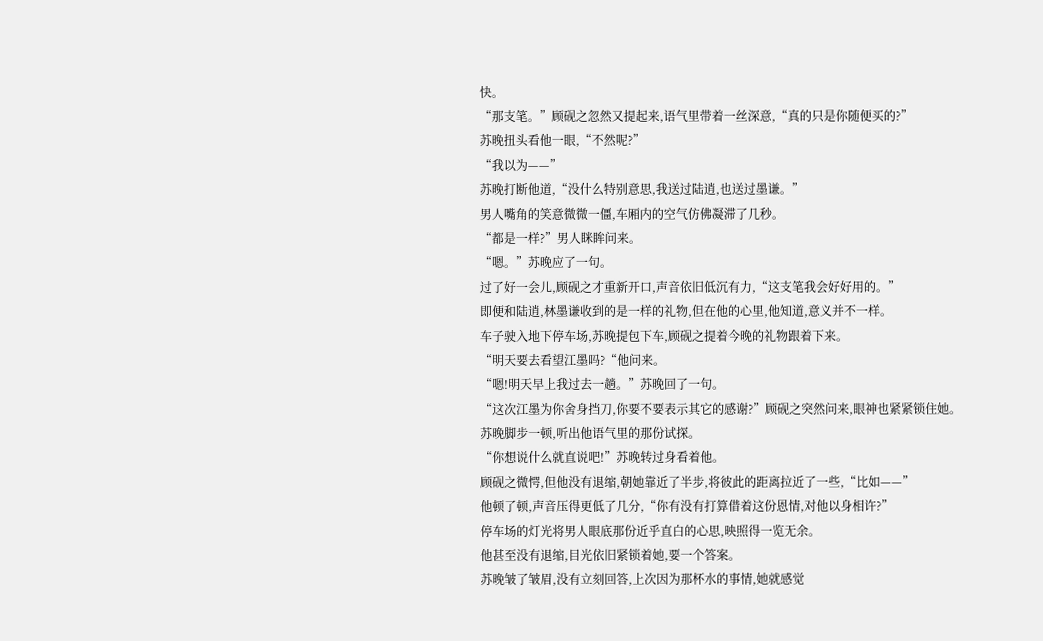快。
“那支笔。”顾砚之忽然又提起来,语气里带着一丝深意,“真的只是你随便买的?”
苏晚扭头看他一眼,“不然呢?”
“我以为——”
苏晚打断他道,“没什么特别意思,我送过陆逍,也送过墨谦。”
男人嘴角的笑意微微一僵,车厢内的空气仿佛凝滞了几秒。
“都是一样?”男人眯眸问来。
“嗯。”苏晚应了一句。
过了好一会儿,顾砚之才重新开口,声音依旧低沉有力,“这支笔我会好好用的。”
即便和陆逍,林墨谦收到的是一样的礼物,但在他的心里,他知道,意义并不一样。
车子驶入地下停车场,苏晚提包下车,顾砚之提着今晚的礼物跟着下来。
“明天要去看望江墨吗?“他问来。
“嗯!明天早上我过去一趟。”苏晚回了一句。
“这次江墨为你舍身挡刀,你要不要表示其它的感谢?”顾砚之突然问来,眼神也紧紧锁住她。
苏晚脚步一顿,听出他语气里的那份试探。
“你想说什么就直说吧!”苏晚转过身看着他。
顾砚之微愕,但他没有退缩,朝她靠近了半步,将彼此的距离拉近了一些,“比如——”
他顿了顿,声音压得更低了几分,“你有没有打算借着这份恩情,对他以身相许?”
停车场的灯光将男人眼底那份近乎直白的心思,映照得一览无余。
他甚至没有退缩,目光依旧紧锁着她,要一个答案。
苏晚皱了皱眉,没有立刻回答,上次因为那杯水的事情,她就感觉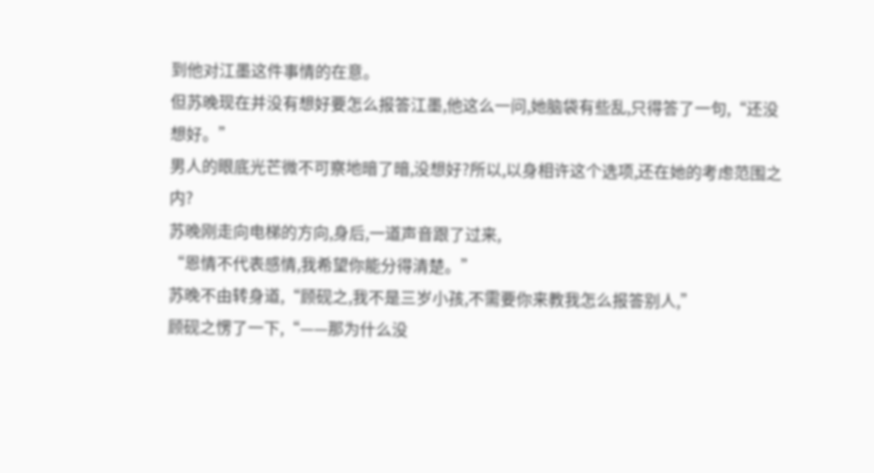到他对江墨这件事情的在意。
但苏晚现在并没有想好要怎么报答江墨,他这么一问,她脑袋有些乱,只得答了一句,“还没想好。”
男人的眼底光芒微不可察地暗了暗,没想好?所以,以身相许这个选项,还在她的考虑范围之内?
苏晚刚走向电梯的方向,身后,一道声音跟了过来,
“恩情不代表感情,我希望你能分得清楚。”
苏晚不由转身道,“顾砚之,我不是三岁小孩,不需要你来教我怎么报答别人,”
顾砚之愣了一下,“——那为什么没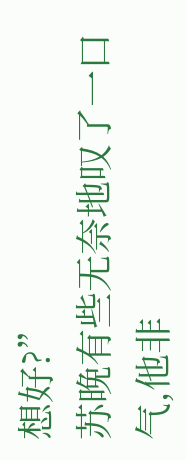想好?”
苏晚有些无奈地叹了一口气,他非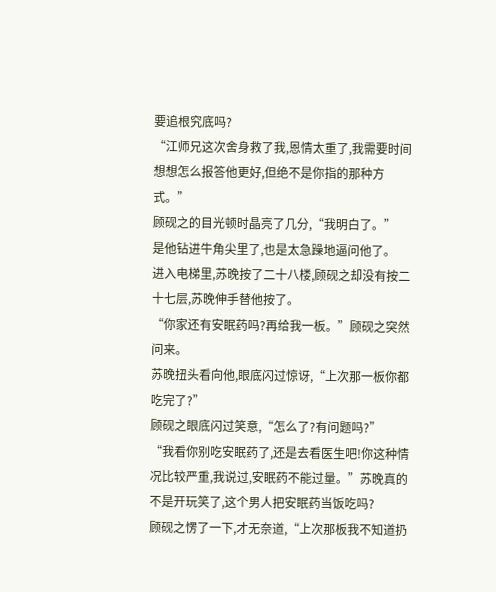要追根究底吗?
“江师兄这次舍身救了我,恩情太重了,我需要时间想想怎么报答他更好,但绝不是你指的那种方式。”
顾砚之的目光顿时晶亮了几分,“我明白了。”
是他钻进牛角尖里了,也是太急躁地逼问他了。
进入电梯里,苏晚按了二十八楼,顾砚之却没有按二十七层,苏晚伸手替他按了。
“你家还有安眠药吗?再给我一板。”顾砚之突然问来。
苏晚扭头看向他,眼底闪过惊讶,“上次那一板你都吃完了?”
顾砚之眼底闪过笑意,“怎么了?有问题吗?”
“我看你别吃安眠药了,还是去看医生吧!你这种情况比较严重,我说过,安眠药不能过量。”苏晚真的不是开玩笑了,这个男人把安眠药当饭吃吗?
顾砚之愣了一下,才无奈道,“上次那板我不知道扔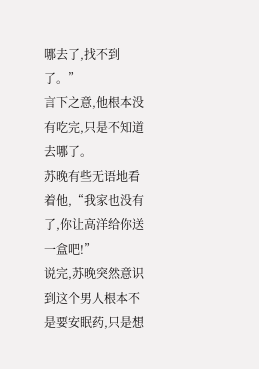哪去了,找不到了。”
言下之意,他根本没有吃完,只是不知道去哪了。
苏晚有些无语地看着他,“我家也没有了,你让高洋给你送一盒吧!”
说完,苏晚突然意识到这个男人根本不是要安眠药,只是想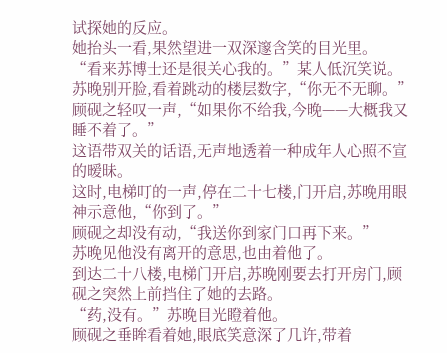试探她的反应。
她抬头一看,果然望进一双深邃含笑的目光里。
“看来苏博士还是很关心我的。”某人低沉笑说。
苏晚别开脸,看着跳动的楼层数字,“你无不无聊。”
顾砚之轻叹一声,“如果你不给我,今晚——大概我又睡不着了。”
这语带双关的话语,无声地透着一种成年人心照不宣的暧昧。
这时,电梯叮的一声,停在二十七楼,门开启,苏晚用眼神示意他,“你到了。”
顾砚之却没有动,“我送你到家门口再下来。”
苏晚见他没有离开的意思,也由着他了。
到达二十八楼,电梯门开启,苏晚刚要去打开房门,顾砚之突然上前挡住了她的去路。
“药,没有。”苏晚目光瞪着他。
顾砚之垂眸看着她,眼底笑意深了几许,带着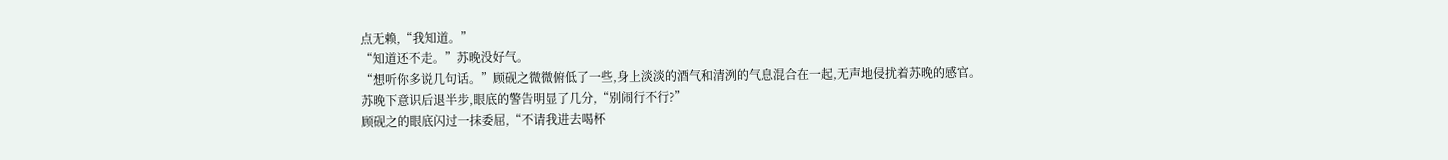点无赖,“我知道。”
“知道还不走。”苏晚没好气。
“想听你多说几句话。”顾砚之微微俯低了一些,身上淡淡的酒气和清洌的气息混合在一起,无声地侵扰着苏晚的感官。
苏晚下意识后退半步,眼底的警告明显了几分,“别闹行不行?”
顾砚之的眼底闪过一抹委屈,“不请我进去喝杯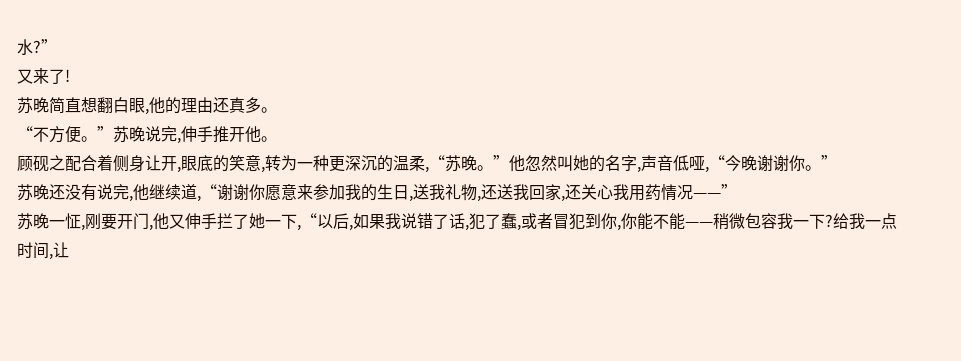水?”
又来了!
苏晚简直想翻白眼,他的理由还真多。
“不方便。”苏晚说完,伸手推开他。
顾砚之配合着侧身让开,眼底的笑意,转为一种更深沉的温柔,“苏晚。”他忽然叫她的名字,声音低哑,“今晚谢谢你。”
苏晚还没有说完,他继续道,“谢谢你愿意来参加我的生日,送我礼物,还送我回家,还关心我用药情况——”
苏晚一怔,刚要开门,他又伸手拦了她一下,“以后,如果我说错了话,犯了蠢,或者冒犯到你,你能不能——稍微包容我一下?给我一点时间,让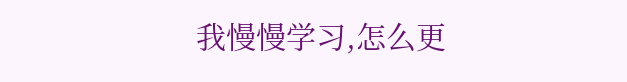我慢慢学习,怎么更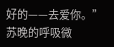好的——去爱你。”
苏晚的呼吸微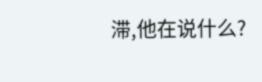滞,他在说什么?